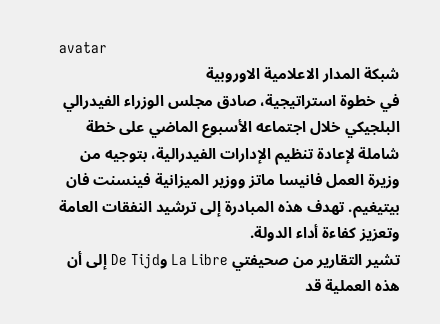avatar
شبكة المدار الاعلامية الاوروبية
في خطوة استراتيجية، صادق مجلس الوزراء الفيدرالي البلجيكي خلال اجتماعه الأسبوع الماضي على خطة شاملة لإعادة تنظيم الإدارات الفيدرالية، بتوجيه من وزيرة العمل فانيسا ماتز ووزير الميزانية فينسنت فان بيتيغيم. تهدف هذه المبادرة إلى ترشيد النفقات العامة وتعزيز كفاءة أداء الدولة.
تشير التقارير من صحيفتي La Libre وDe Tijd إلى أن هذه العملية قد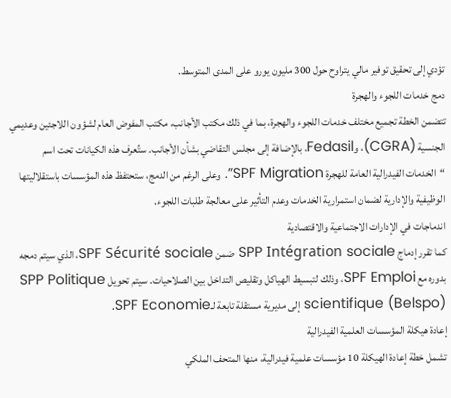تؤدي إلى تحقيق توفير مالي يتراوح حول 300 مليون يورو على المدى المتوسط.
دمج خدمات اللجوء والهجرة
تتضمن الخطة تجميع مختلف خدمات اللجوء والهجرة، بما في ذلك مكتب الأجانب، مكتب المفوض العام لشؤون اللاجئين وعديمي الجنسية (CGRA)، وFedasil، بالإضافة إلى مجلس التقاضي بشأن الأجانب. ستُعرف هذه الكيانات تحت اسم “الخدمات الفيدرالية العامة للهجرة SPF Migration”. وعلى الرغم من الدمج، ستحتفظ هذه المؤسسات باستقلاليتها الوظيفية والإدارية لضمان استمرارية الخدمات وعدم التأثير على معالجة طلبات اللجوء.
اندماجات في الإدارات الاجتماعية والاقتصادية
كما تقرر إدماج SPP Intégration sociale ضمن SPF Sécurité sociale، الذي سيتم دمجه بدوره مع SPF Emploi، وذلك لتبسيط الهياكل وتقليص التداخل بين الصلاحيات. سيتم تحويل SPP Politique scientifique (Belspo) إلى مديرية مستقلة تابعة لـSPF Economie.
إعادة هيكلة المؤسسات العلمية الفيدرالية
تشمل خطة إعادة الهيكلة 10 مؤسسات علمية فيدرالية، منها المتحف الملكي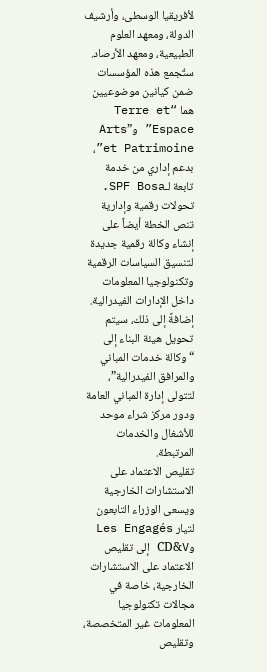لأفريقيا الوسطى، وأرشيف الدولة، ومعهد العلوم الطبيعية، ومعهد الأرصاد. ستُجمع هذه المؤسسات ضمن كيانين موضوعيين هما “Terre et Espace” و”Arts et Patrimoine”، بدعم إداري من خدمة تابعة لـSPF Bosa.
تحولات رقمية وإدارية
تنص الخطة أيضاً على إنشاء وكالة رقمية جديدة لتنسيق السياسات الرقمية وتكنولوجيا المعلومات داخل الإدارات الفيدرالية. إضافةً إلى ذلك، سيتم تحويل هيئة البناء إلى “وكالة خدمات المباني والمرافق الفيدرالية”، لتتولى إدارة المباني العامة ودور مركز شراء موحد للأشغال والخدمات المرتبطة.
تقليص الاعتماد على الاستشارات الخارجية
ويسعى الوزراء التابعون لتيار Les Engagés وCD&V إلى تقليص الاعتماد على الاستشارات الخارجية، خاصة في مجالات تكنولوجيا المعلومات غير المتخصصة، وتقليص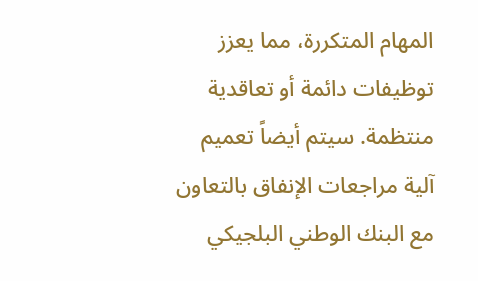المهام المتكررة، مما يعزز توظيفات دائمة أو تعاقدية منتظمة. سيتم أيضاً تعميم آلية مراجعات الإنفاق بالتعاون مع البنك الوطني البلجيكي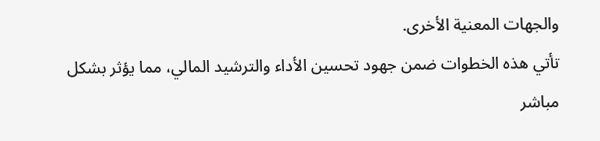والجهات المعنية الأخرى.
تأتي هذه الخطوات ضمن جهود تحسين الأداء والترشيد المالي، مما يؤثر بشكل مباشر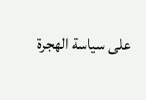على سياسة الهجرة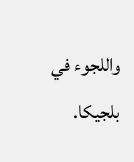واللجوء في بلجيكا.